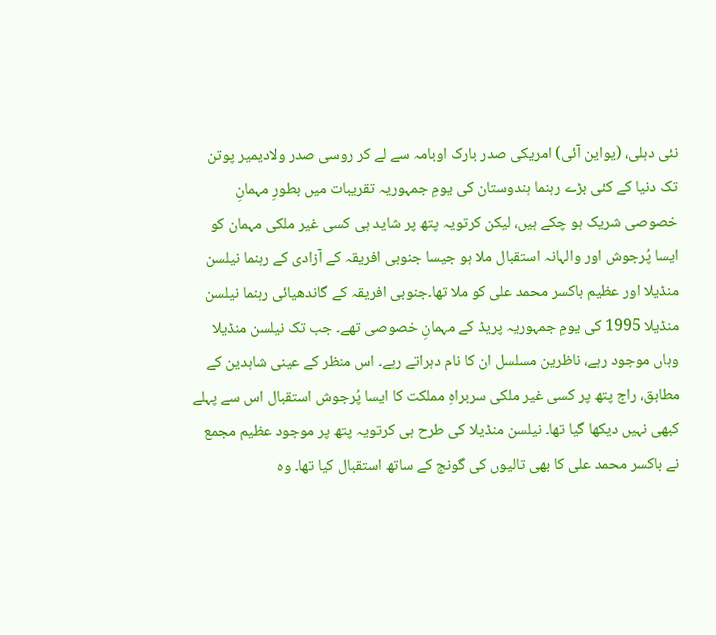نئی دہلی، (یواین آئی) امریکی صدر بارک اوبامہ سے لے کر روسی صدر ولادیمیر پوتن تک دنیا کے کئی بڑے رہنما ہندوستان کی یومِ جمہوریہ تقریبات میں بطورِ مہمانِ خصوصی شریک ہو چکے ہیں، لیکن کرتویہ پتھ پر شاید ہی کسی غیر ملکی مہمان کو ایسا پُرجوش اور والہانہ استقبال ملا ہو جیسا جنوبی افریقہ کے آزادی کے رہنما نیلسن منڈیلا اور عظیم باکسر محمد علی کو ملا تھا۔جنوبی افریقہ کے گاندھیائی رہنما نیلسن منڈیلا 1995 کی یومِ جمہوریہ پریڈ کے مہمانِ خصوصی تھے۔ جب تک نیلسن منڈیلا وہاں موجود رہے، ناظرین مسلسل ان کا نام دہراتے رہے۔ اس منظر کے عینی شاہدین کے مطابق، راج پتھ پر کسی غیر ملکی سربراہِ مملکت کا ایسا پُرجوش استقبال اس سے پہلے کبھی نہیں دیکھا گیا تھا۔ نیلسن منڈیلا کی طرح ہی کرتویہ پتھ پر موجود عظیم مجمع نے باکسر محمد علی کا بھی تالیوں کی گونج کے ساتھ استقبال کیا تھا۔ وہ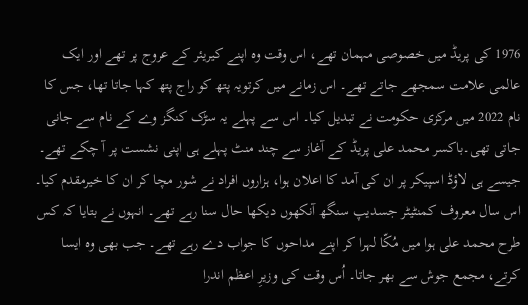1976 کی پریڈ میں خصوصی مہمان تھے، اس وقت وہ اپنے کیریئر کے عروج پر تھے اور ایک عالمی علامت سمجھے جاتے تھے۔ اس زمانے میں کرتویہ پتھ کو راج پتھ کہا جاتا تھا، جس کا نام 2022 میں مرکزی حکومت نے تبدیل کیا۔ اس سے پہلے یہ سڑک کنگز وے کے نام سے جانی جاتی تھی۔باکسر محمد علی پریڈ کے آغاز سے چند منٹ پہلے ہی اپنی نشست پر آ چکے تھے۔ جیسے ہی لاؤڈ اسپیکر پر ان کی آمد کا اعلان ہوا، ہزاروں افراد نے شور مچا کر ان کا خیرمقدم کیا۔ اس سال معروف کمنٹیٹر جسدیپ سنگھ آنکھوں دیکھا حال سنا رہے تھے۔ انہوں نے بتایا کہ کس طرح محمد علی ہوا میں مُکّا لہرا کر اپنے مداحوں کا جواب دے رہے تھے۔ جب بھی وہ ایسا کرتے، مجمع جوش سے بھر جاتا۔ اُس وقت کی وزیرِ اعظم اندرا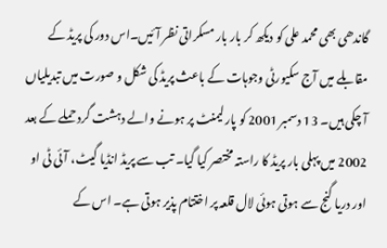گاندھی بھی محمد علی کو دیکھ کر بار بار مسکراتی نظر آئیں۔اس دور کی پریڈ کے مقابلے میں آج سکیورٹی وجوہات کے باعث پریڈ کی شکل و صورت میں تبدیلیاں آ چکی ہیں۔ 13 دسمبر 2001 کو پارلیمنٹ پر ہونے والے دہشت گرد حملے کے بعد 2002 میں پہلی بار پریڈ کا راستہ مختصر کیا گیا۔ تب سے پریڈ انڈیا گیٹ، آئی ٹی او اور دریا گنج سے ہوتی ہوئی لال قلعہ پر اختتام پذیر ہوتی ہے۔ اس کے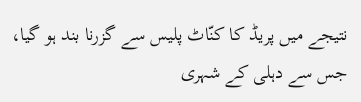نتیجے میں پریڈ کا کنّاٹ پلیس سے گزرنا بند ہو گیا، جس سے دہلی کے شہری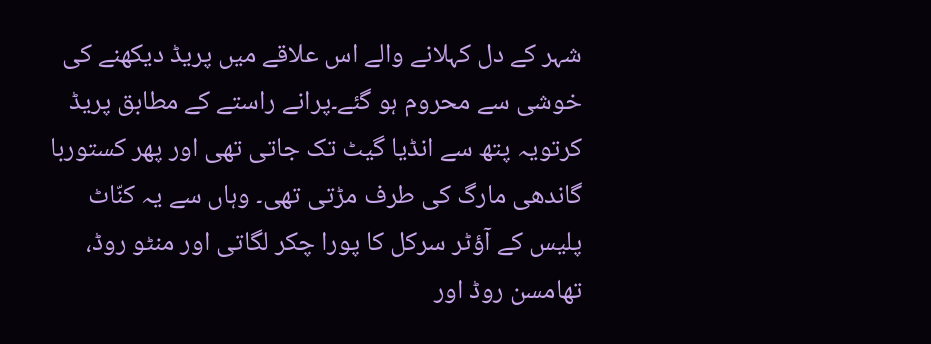شہر کے دل کہلانے والے اس علاقے میں پریڈ دیکھنے کی خوشی سے محروم ہو گئے۔پرانے راستے کے مطابق پریڈ کرتویہ پتھ سے انڈیا گیٹ تک جاتی تھی اور پھر کستوربا گاندھی مارگ کی طرف مڑتی تھی۔ وہاں سے یہ کنّاٹ پلیس کے آؤٹر سرکل کا پورا چکر لگاتی اور منٹو روڈ، تھامسن روڈ اور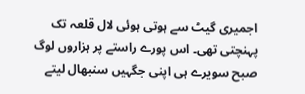اجمیری گیٹ سے ہوتی ہوئی لال قلعہ تک پہنچتی تھی۔ اس پورے راستے پر ہزاروں لوگ صبح سویرے ہی اپنی جگہیں سنبھال لیتے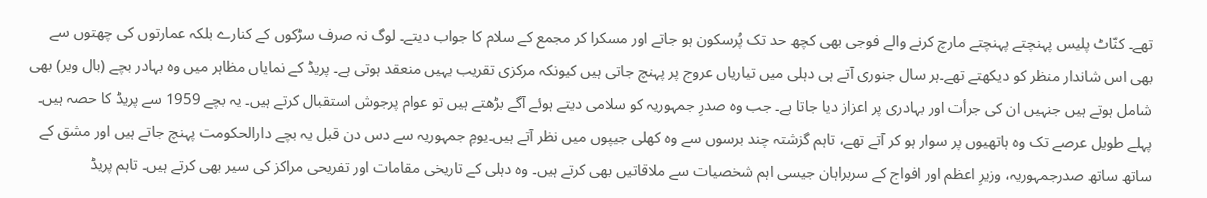تھے۔ کنّاٹ پلیس پہنچتے پہنچتے مارچ کرنے والے فوجی بھی کچھ حد تک پُرسکون ہو جاتے اور مسکرا کر مجمع کے سلام کا جواب دیتے۔ لوگ نہ صرف سڑکوں کے کنارے بلکہ عمارتوں کی چھتوں سے بھی اس شاندار منظر کو دیکھتے تھے۔ہر سال جنوری آتے ہی دہلی میں تیاریاں عروج پر پہنچ جاتی ہیں کیونکہ مرکزی تقریب یہیں منعقد ہوتی ہے۔ پریڈ کے نمایاں مظاہر میں وہ بہادر بچے (بال ویر) بھی شامل ہوتے ہیں جنہیں ان کی جرأت اور بہادری پر اعزاز دیا جاتا ہے۔ جب وہ صدرِ جمہوریہ کو سلامی دیتے ہوئے آگے بڑھتے ہیں تو عوام پرجوش استقبال کرتے ہیں۔ یہ بچے 1959 سے پریڈ کا حصہ ہیں۔ پہلے طویل عرصے تک وہ ہاتھیوں پر سوار ہو کر آتے تھے، تاہم گزشتہ چند برسوں سے وہ کھلی جیپوں میں نظر آتے ہیں۔یومِ جمہوریہ سے دس دن قبل یہ بچے دارالحکومت پہنچ جاتے ہیں اور مشق کے ساتھ ساتھ صدرجمہوریہ، وزیرِ اعظم اور افواج کے سربراہان جیسی اہم شخصیات سے ملاقاتیں بھی کرتے ہیں۔ وہ دہلی کے تاریخی مقامات اور تفریحی مراکز کی سیر بھی کرتے ہیں۔ تاہم پریڈ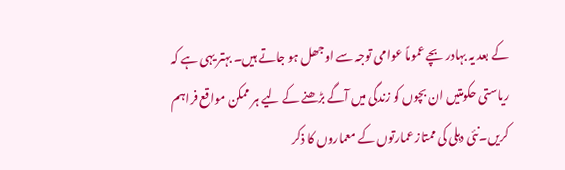کے بعد یہ بہادر بچے عموماً عوامی توجہ سے اوجھل ہو جاتے ہیں۔ بہتر یہی ہے کہ ریاستی حکومتیں ان بچوں کو زندگی میں آگے بڑھنے کے لیے ہر ممکن مواقع فراہم کریں۔نئی دہلی کی ممتاز عمارتوں کے معماروں کا ذکر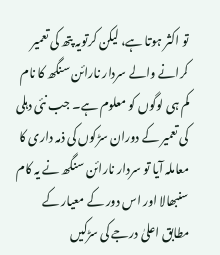تو اکثر ہوتا ہے، لیکن کرتویہ پتھ کی تعمیر کرانے والے سردار نارائن سنگھ کا نام کم ہی لوگوں کو معلوم ہے۔ جب نئی دہلی کی تعمیر کے دوران سڑکوں کی ذمہ داری کا معاملہ آیا تو سردار نارائن سنگھ نے یہ کام سنبھالا اور اس دور کے معیار کے مطابق اعلیٰ درجے کی سڑکیں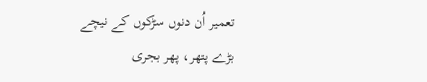تعمیر اُن دنوں سڑکوں کے نیچے بڑے پتھر، پھر بجری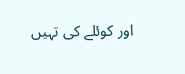اور کوئلے کی تہیں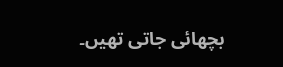بچھائی جاتی تھیں۔